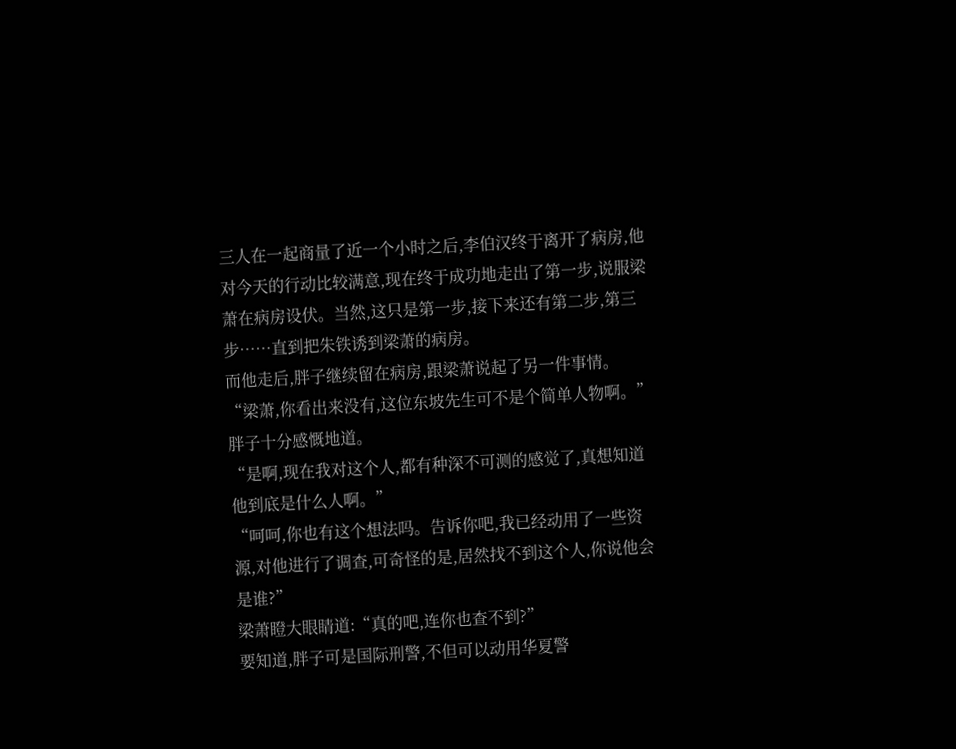三人在一起商量了近一个小时之后,李伯汉终于离开了病房,他对今天的行动比较满意,现在终于成功地走出了第一步,说服梁萧在病房设伏。当然,这只是第一步,接下来还有第二步,第三步……直到把朱铁诱到梁萧的病房。
而他走后,胖子继续留在病房,跟梁萧说起了另一件事情。
“梁萧,你看出来没有,这位东坡先生可不是个简单人物啊。”胖子十分感慨地道。
“是啊,现在我对这个人,都有种深不可测的感觉了,真想知道他到底是什么人啊。”
“呵呵,你也有这个想法吗。告诉你吧,我已经动用了一些资源,对他进行了调查,可奇怪的是,居然找不到这个人,你说他会是谁?”
梁萧瞪大眼睛道:“真的吧,连你也查不到?”
要知道,胖子可是国际刑警,不但可以动用华夏警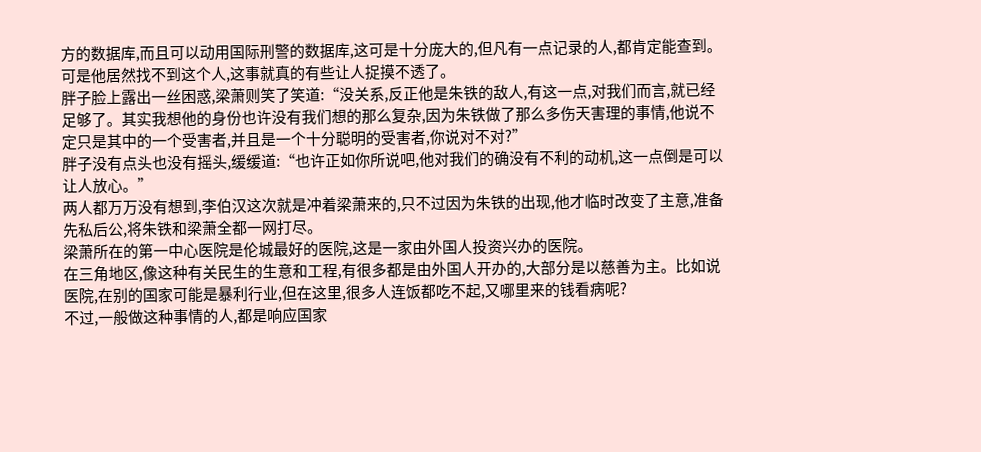方的数据库,而且可以动用国际刑警的数据库,这可是十分庞大的,但凡有一点记录的人,都肯定能查到。可是他居然找不到这个人,这事就真的有些让人捉摸不透了。
胖子脸上露出一丝困惑,梁萧则笑了笑道:“没关系,反正他是朱铁的敌人,有这一点,对我们而言,就已经足够了。其实我想他的身份也许没有我们想的那么复杂,因为朱铁做了那么多伤天害理的事情,他说不定只是其中的一个受害者,并且是一个十分聪明的受害者,你说对不对?”
胖子没有点头也没有摇头,缓缓道:“也许正如你所说吧,他对我们的确没有不利的动机,这一点倒是可以让人放心。”
两人都万万没有想到,李伯汉这次就是冲着梁萧来的,只不过因为朱铁的出现,他才临时改变了主意,准备先私后公,将朱铁和梁萧全都一网打尽。
梁萧所在的第一中心医院是伦城最好的医院,这是一家由外国人投资兴办的医院。
在三角地区,像这种有关民生的生意和工程,有很多都是由外国人开办的,大部分是以慈善为主。比如说医院,在别的国家可能是暴利行业,但在这里,很多人连饭都吃不起,又哪里来的钱看病呢?
不过,一般做这种事情的人,都是响应国家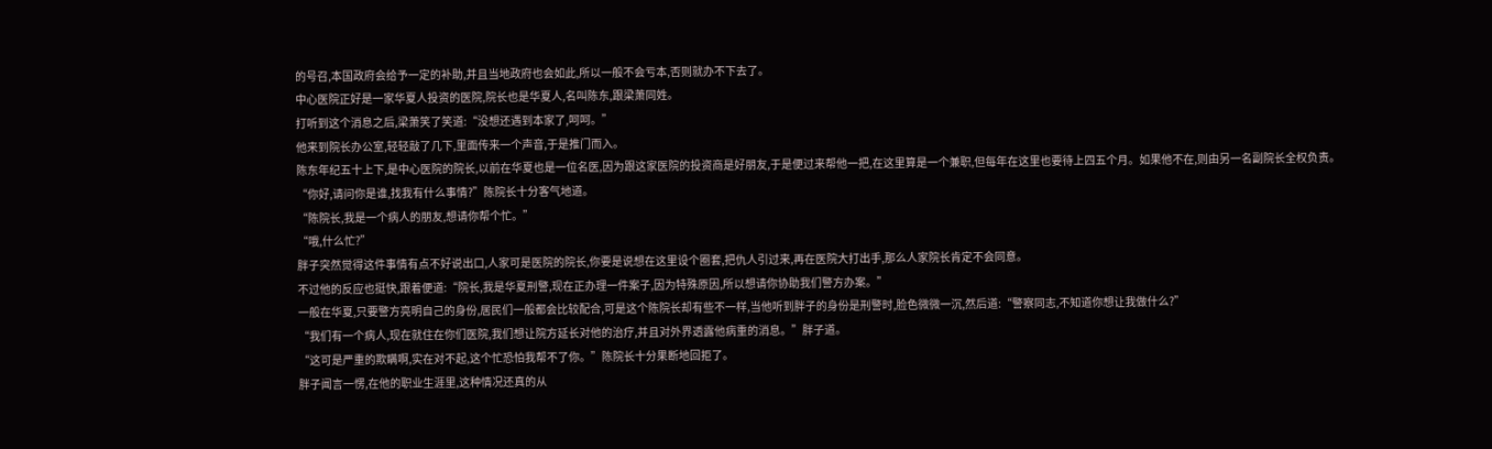的号召,本国政府会给予一定的补助,并且当地政府也会如此,所以一般不会亏本,否则就办不下去了。
中心医院正好是一家华夏人投资的医院,院长也是华夏人,名叫陈东,跟梁萧同姓。
打听到这个消息之后,梁萧笑了笑道:“没想还遇到本家了,呵呵。”
他来到院长办公室,轻轻敲了几下,里面传来一个声音,于是推门而入。
陈东年纪五十上下,是中心医院的院长,以前在华夏也是一位名医,因为跟这家医院的投资商是好朋友,于是便过来帮他一把,在这里算是一个兼职,但每年在这里也要待上四五个月。如果他不在,则由另一名副院长全权负责。
“你好,请问你是谁,找我有什么事情?”陈院长十分客气地道。
“陈院长,我是一个病人的朋友,想请你帮个忙。”
“哦,什么忙?”
胖子突然觉得这件事情有点不好说出口,人家可是医院的院长,你要是说想在这里设个圈套,把仇人引过来,再在医院大打出手,那么人家院长肯定不会同意。
不过他的反应也挺快,跟着便道:“院长,我是华夏刑警,现在正办理一件案子,因为特殊原因,所以想请你协助我们警方办案。”
一般在华夏,只要警方亮明自己的身份,居民们一般都会比较配合,可是这个陈院长却有些不一样,当他听到胖子的身份是刑警时,脸色微微一沉,然后道:“警察同志,不知道你想让我做什么?”
“我们有一个病人,现在就住在你们医院,我们想让院方延长对他的治疗,并且对外界透露他病重的消息。”胖子道。
“这可是严重的欺瞒啊,实在对不起,这个忙恐怕我帮不了你。”陈院长十分果断地回拒了。
胖子闻言一愣,在他的职业生涯里,这种情况还真的从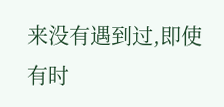来没有遇到过,即使有时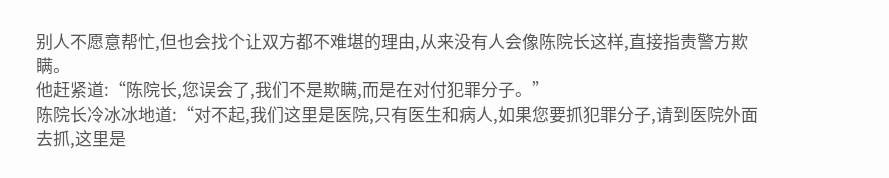别人不愿意帮忙,但也会找个让双方都不难堪的理由,从来没有人会像陈院长这样,直接指责警方欺瞒。
他赶紧道:“陈院长,您误会了,我们不是欺瞒,而是在对付犯罪分子。”
陈院长冷冰冰地道:“对不起,我们这里是医院,只有医生和病人,如果您要抓犯罪分子,请到医院外面去抓,这里是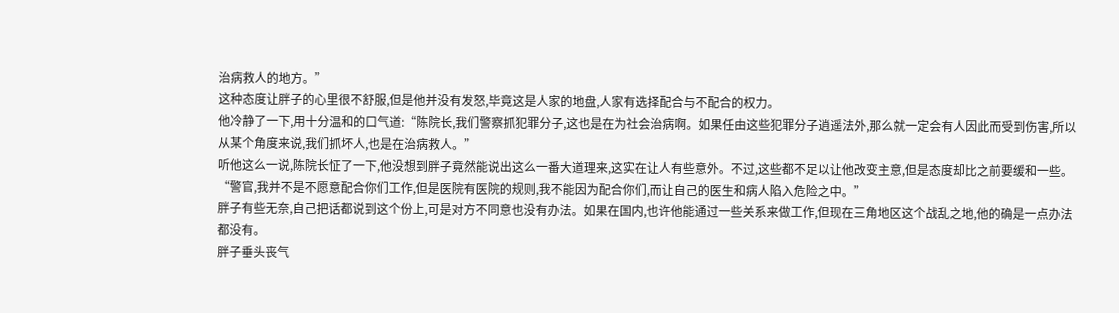治病救人的地方。”
这种态度让胖子的心里很不舒服,但是他并没有发怒,毕竟这是人家的地盘,人家有选择配合与不配合的权力。
他冷静了一下,用十分温和的口气道:“陈院长,我们警察抓犯罪分子,这也是在为社会治病啊。如果任由这些犯罪分子逍遥法外,那么就一定会有人因此而受到伤害,所以从某个角度来说,我们抓坏人,也是在治病救人。”
听他这么一说,陈院长怔了一下,他没想到胖子竟然能说出这么一番大道理来,这实在让人有些意外。不过,这些都不足以让他改变主意,但是态度却比之前要缓和一些。
“警官,我并不是不愿意配合你们工作,但是医院有医院的规则,我不能因为配合你们,而让自己的医生和病人陷入危险之中。”
胖子有些无奈,自己把话都说到这个份上,可是对方不同意也没有办法。如果在国内,也许他能通过一些关系来做工作,但现在三角地区这个战乱之地,他的确是一点办法都没有。
胖子垂头丧气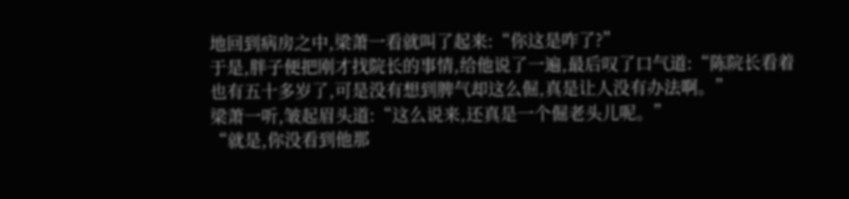地回到病房之中,梁萧一看就叫了起来:“你这是咋了?”
于是,胖子便把刚才找院长的事情,给他说了一遍,最后叹了口气道:“陈院长看着也有五十多岁了,可是没有想到脾气却这么倔,真是让人没有办法啊。”
梁萧一听,皱起眉头道:“这么说来,还真是一个倔老头儿呢。”
“就是,你没看到他那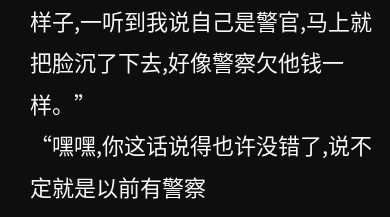样子,一听到我说自己是警官,马上就把脸沉了下去,好像警察欠他钱一样。”
“嘿嘿,你这话说得也许没错了,说不定就是以前有警察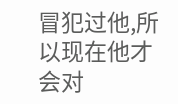冒犯过他,所以现在他才会对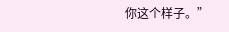你这个样子。”